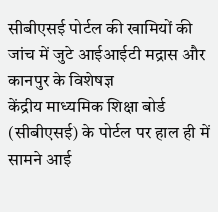सीबीएसई पोर्टल की खामियों की जांच में जुटे आईआईटी मद्रास और कानपुर के विशेषज्ञ
केंद्रीय माध्यमिक शिक्षा बोर्ड (सीबीएसई) के पोर्टल पर हाल ही में सामने आई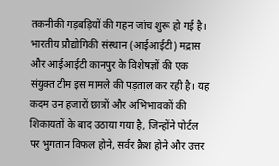तकनीकी गड़बड़ियों की गहन जांच शुरू हो गई है। भारतीय प्रौद्योगिकी संस्थान (आईआईटी) मद्रास और आईआईटी कानपुर के विशेषज्ञों की एक संयुक्त टीम इस मामले की पड़ताल कर रही है। यह कदम उन हजारों छात्रों और अभिभावकों की शिकायतों के बाद उठाया गया है, जिन्होंने पोर्टल पर भुगतान विफल होने, सर्वर क्रैश होने और उत्तर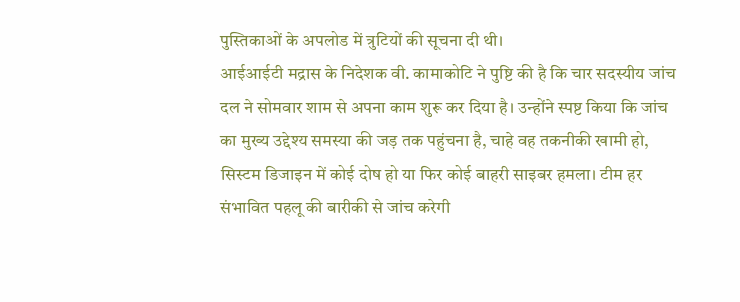पुस्तिकाओं के अपलोड में त्रुटियों की सूचना दी थी।
आईआईटी मद्रास के निदेशक वी. कामाकोटि ने पुष्टि की है कि चार सदस्यीय जांच दल ने सोमवार शाम से अपना काम शुरू कर दिया है। उन्होंने स्पष्ट किया कि जांच का मुख्य उद्देश्य समस्या की जड़ तक पहुंचना है, चाहे वह तकनीकी खामी हो, सिस्टम डिजाइन में कोई दोष हो या फिर कोई बाहरी साइबर हमला। टीम हर संभावित पहलू की बारीकी से जांच करेगी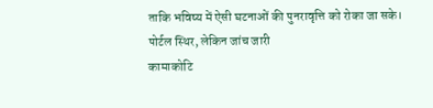ताकि भविष्य में ऐसी घटनाओं की पुनरावृत्ति को रोका जा सके।
पोर्टल स्थिर, लेकिन जांच जारी
कामाकोटि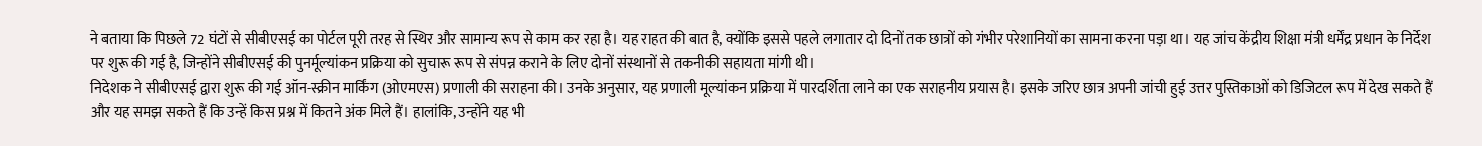ने बताया कि पिछले 72 घंटों से सीबीएसई का पोर्टल पूरी तरह से स्थिर और सामान्य रूप से काम कर रहा है। यह राहत की बात है, क्योंकि इससे पहले लगातार दो दिनों तक छात्रों को गंभीर परेशानियों का सामना करना पड़ा था। यह जांच केंद्रीय शिक्षा मंत्री धर्मेंद्र प्रधान के निर्देश पर शुरू की गई है, जिन्होंने सीबीएसई की पुनर्मूल्यांकन प्रक्रिया को सुचारू रूप से संपन्न कराने के लिए दोनों संस्थानों से तकनीकी सहायता मांगी थी।
निदेशक ने सीबीएसई द्वारा शुरू की गई ऑन-स्क्रीन मार्किंग (ओएमएस) प्रणाली की सराहना की। उनके अनुसार, यह प्रणाली मूल्यांकन प्रक्रिया में पारदर्शिता लाने का एक सराहनीय प्रयास है। इसके जरिए छात्र अपनी जांची हुई उत्तर पुस्तिकाओं को डिजिटल रूप में देख सकते हैं और यह समझ सकते हैं कि उन्हें किस प्रश्न में कितने अंक मिले हैं। हालांकि, उन्होंने यह भी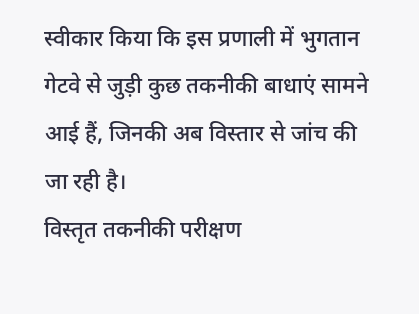स्वीकार किया कि इस प्रणाली में भुगतान गेटवे से जुड़ी कुछ तकनीकी बाधाएं सामने आई हैं, जिनकी अब विस्तार से जांच की जा रही है।
विस्तृत तकनीकी परीक्षण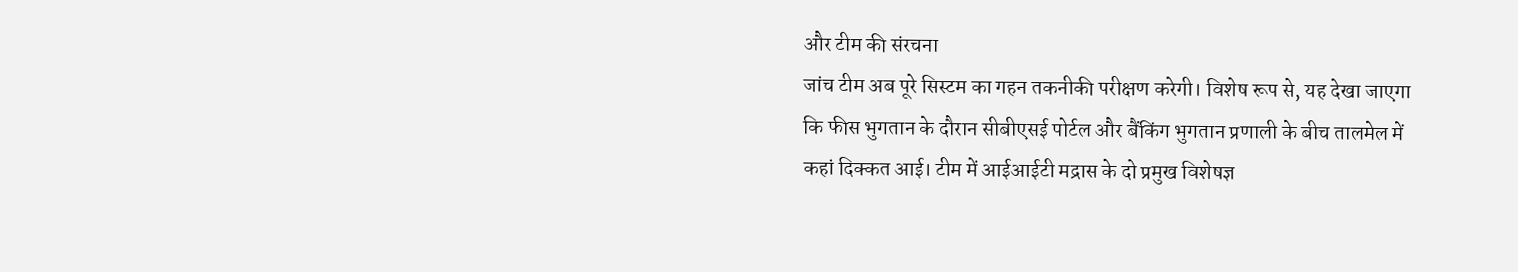और टीम की संरचना
जांच टीम अब पूरे सिस्टम का गहन तकनीकी परीक्षण करेगी। विशेष रूप से, यह देखा जाएगा कि फीस भुगतान के दौरान सीबीएसई पोर्टल और बैंकिंग भुगतान प्रणाली के बीच तालमेल में कहां दिक्कत आई। टीम में आईआईटी मद्रास के दो प्रमुख विशेषज्ञ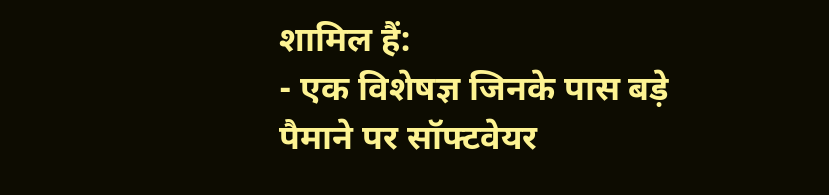शामिल हैं:
- एक विशेषज्ञ जिनके पास बड़े पैमाने पर सॉफ्टवेयर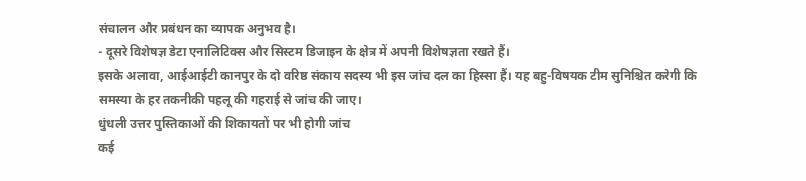संचालन और प्रबंधन का व्यापक अनुभव है।
- दूसरे विशेषज्ञ डेटा एनालिटिक्स और सिस्टम डिजाइन के क्षेत्र में अपनी विशेषज्ञता रखते हैं।
इसके अलावा, आईआईटी कानपुर के दो वरिष्ठ संकाय सदस्य भी इस जांच दल का हिस्सा हैं। यह बहु-विषयक टीम सुनिश्चित करेगी कि समस्या के हर तकनीकी पहलू की गहराई से जांच की जाए।
धुंधली उत्तर पुस्तिकाओं की शिकायतों पर भी होगी जांच
कई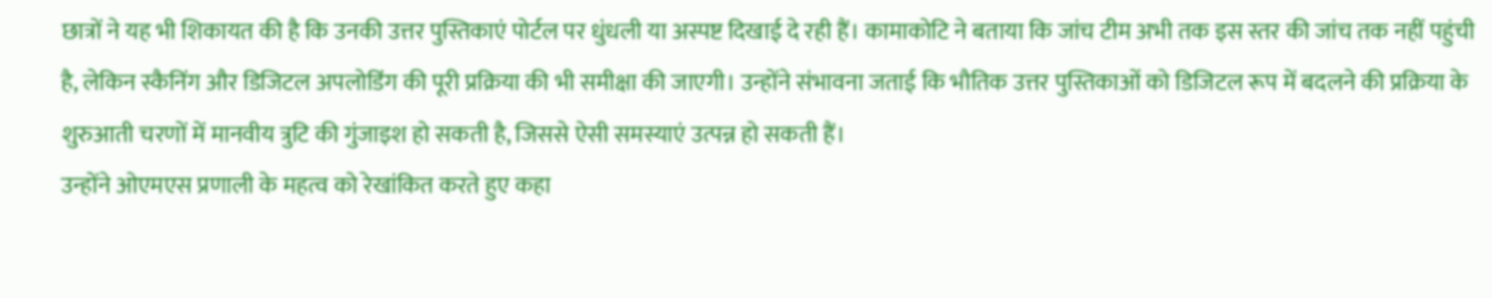छात्रों ने यह भी शिकायत की है कि उनकी उत्तर पुस्तिकाएं पोर्टल पर धुंधली या अस्पष्ट दिखाई दे रही हैं। कामाकोटि ने बताया कि जांच टीम अभी तक इस स्तर की जांच तक नहीं पहुंची है, लेकिन स्कैनिंग और डिजिटल अपलोडिंग की पूरी प्रक्रिया की भी समीक्षा की जाएगी। उन्होंने संभावना जताई कि भौतिक उत्तर पुस्तिकाओं को डिजिटल रूप में बदलने की प्रक्रिया के शुरुआती चरणों में मानवीय त्रुटि की गुंजाइश हो सकती है, जिससे ऐसी समस्याएं उत्पन्न हो सकती हैं।
उन्होंने ओएमएस प्रणाली के महत्व को रेखांकित करते हुए कहा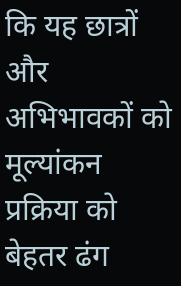कि यह छात्रों और अभिभावकों को मूल्यांकन प्रक्रिया को बेहतर ढंग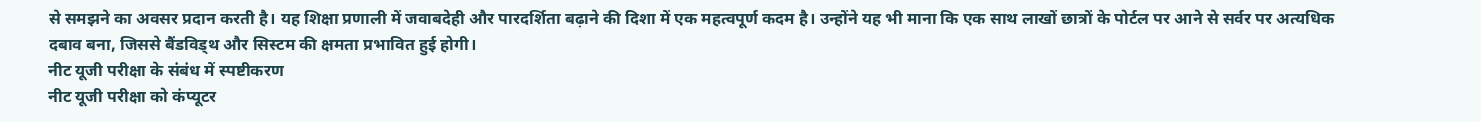से समझने का अवसर प्रदान करती है। यह शिक्षा प्रणाली में जवाबदेही और पारदर्शिता बढ़ाने की दिशा में एक महत्वपूर्ण कदम है। उन्होंने यह भी माना कि एक साथ लाखों छात्रों के पोर्टल पर आने से सर्वर पर अत्यधिक दबाव बना, जिससे बैंडविड्थ और सिस्टम की क्षमता प्रभावित हुई होगी।
नीट यूजी परीक्षा के संबंध में स्पष्टीकरण
नीट यूजी परीक्षा को कंप्यूटर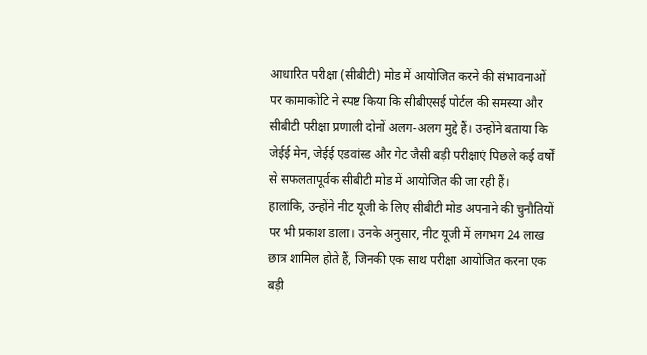आधारित परीक्षा (सीबीटी) मोड में आयोजित करने की संभावनाओं पर कामाकोटि ने स्पष्ट किया कि सीबीएसई पोर्टल की समस्या और सीबीटी परीक्षा प्रणाली दोनों अलग-अलग मुद्दे हैं। उन्होंने बताया कि जेईई मेन, जेईई एडवांस्ड और गेट जैसी बड़ी परीक्षाएं पिछले कई वर्षों से सफलतापूर्वक सीबीटी मोड में आयोजित की जा रही हैं।
हालांकि, उन्होंने नीट यूजी के लिए सीबीटी मोड अपनाने की चुनौतियों पर भी प्रकाश डाला। उनके अनुसार, नीट यूजी में लगभग 24 लाख छात्र शामिल होते हैं, जिनकी एक साथ परीक्षा आयोजित करना एक बड़ी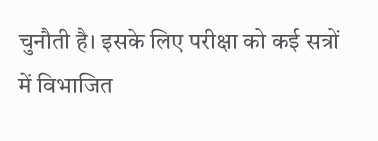चुनौती है। इसके लिए परीक्षा को कई सत्रों में विभाजित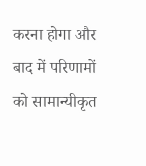करना होगा और बाद में परिणामों को सामान्यीकृत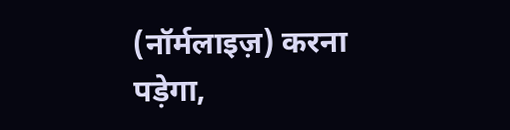(नॉर्मलाइज़) करना पड़ेगा,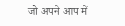जो अपने आप में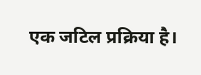एक जटिल प्रक्रिया है।